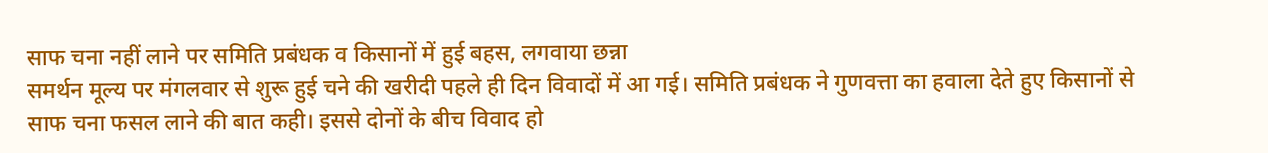साफ चना नहीं लाने पर समिति प्रबंधक व किसानों में हुई बहस, लगवाया छन्ना
समर्थन मूल्य पर मंगलवार से शुरू हुई चने की खरीदी पहले ही दिन विवादों में आ गई। समिति प्रबंधक ने गुणवत्ता का हवाला देते हुए किसानों से साफ चना फसल लाने की बात कही। इससे दोनों के बीच विवाद हो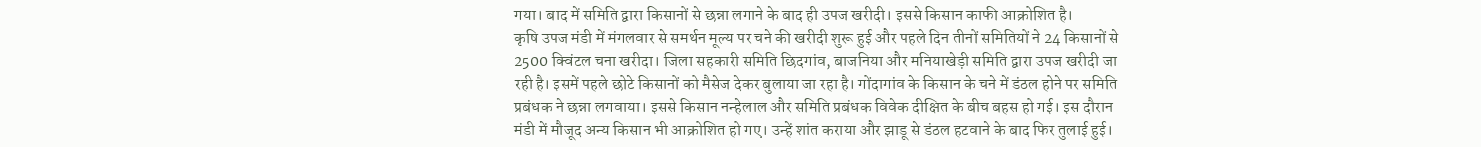गया। बाद में समिति द्वारा किसानों से छन्ना लगाने के बाद ही उपज खरीदी। इससे किसान काफी आक्रोशित है।
कृषि उपज मंडी में मंगलवार से समर्थन मूल्य पर चने की खरीदी शुरू हुई और पहले दिन तीनों समितियों ने 24 किसानों से 2500 क्विंटल चना खरीदा। जिला सहकारी समिति छिदगांव, बाजनिया और मनियाखेड़ी समिति द्वारा उपज खरीदी जा रही है। इसमें पहले छोटे किसानों को मैसेज देकर बुलाया जा रहा है। गोंदागांव के किसान के चने में डंठल होने पर समिति प्रबंधक ने छन्ना लगवाया। इससे किसान नन्हेलाल और समिति प्रबंधक विवेक दीक्षित के बीच बहस हो गई। इस दौरान मंडी में मौजूद अन्य किसान भी आक्रोशित हो गए। उन्हें शांत कराया और झाडू से डंठल हटवाने के बाद फिर तुलाई हुई।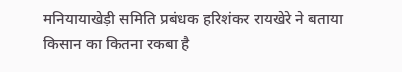मनियायाखेड़ी समिति प्रबंधक हरिशंकर रायखेरे ने बताया किसान का कितना रकबा है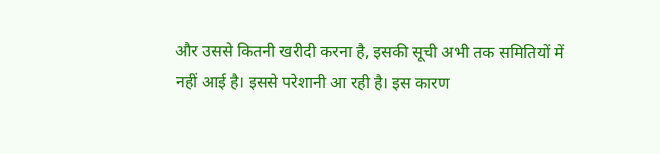और उससे कितनी खरीदी करना है, इसकी सूची अभी तक समितियों में नहीं आई है। इससे परेशानी आ रही है। इस कारण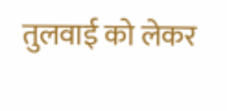तुलवाई को लेकर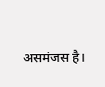असमंजस है।